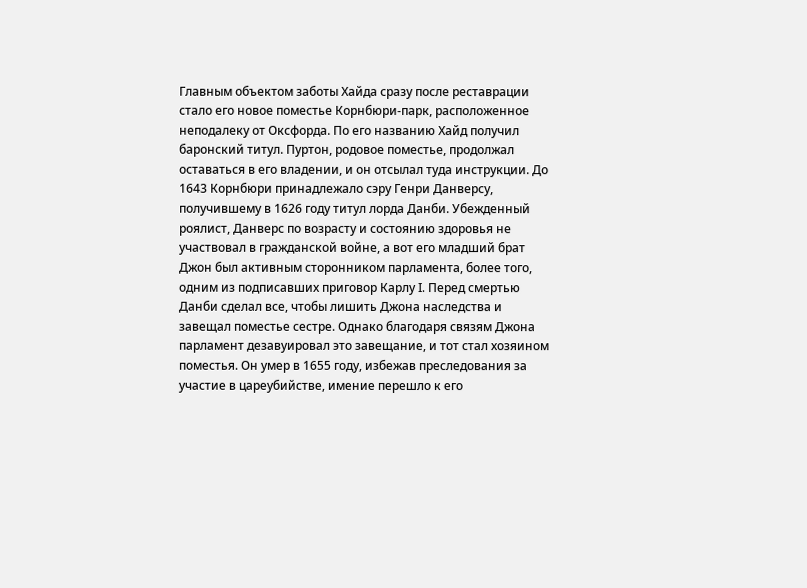Главным объектом заботы Хайда сразу после реставрации стало его новое поместье Корнбюри-парк, расположенное неподалеку от Оксфорда. По его названию Хайд получил баронский титул. Пуртон, родовое поместье, продолжал оставаться в его владении, и он отсылал туда инструкции. До 1643 Корнбюри принадлежало сэру Генри Данверсу, получившему в 1626 году титул лорда Данби. Убежденный роялист, Данверс по возрасту и состоянию здоровья не участвовал в гражданской войне, а вот его младший брат Джон был активным сторонником парламента, более того, одним из подписавших приговор Карлу I. Перед смертью Данби сделал все, чтобы лишить Джона наследства и завещал поместье сестре. Однако благодаря связям Джона парламент дезавуировал это завещание, и тот стал хозяином поместья. Он умер в 1655 году, избежав преследования за участие в цареубийстве, имение перешло к его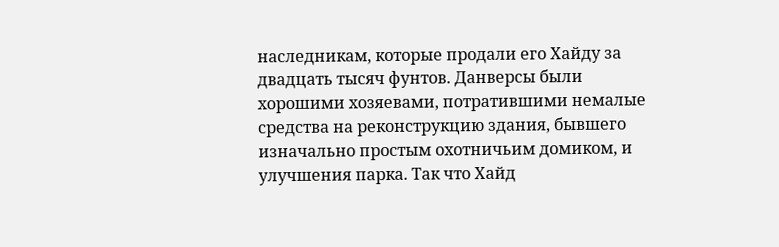наследникам, которые продали его Хайду за двадцать тысяч фунтов. Данверсы были хорошими хозяевами, потратившими немалые средства на реконструкцию здания, бывшего изначально простым охотничьим домиком, и улучшения парка. Так что Хайд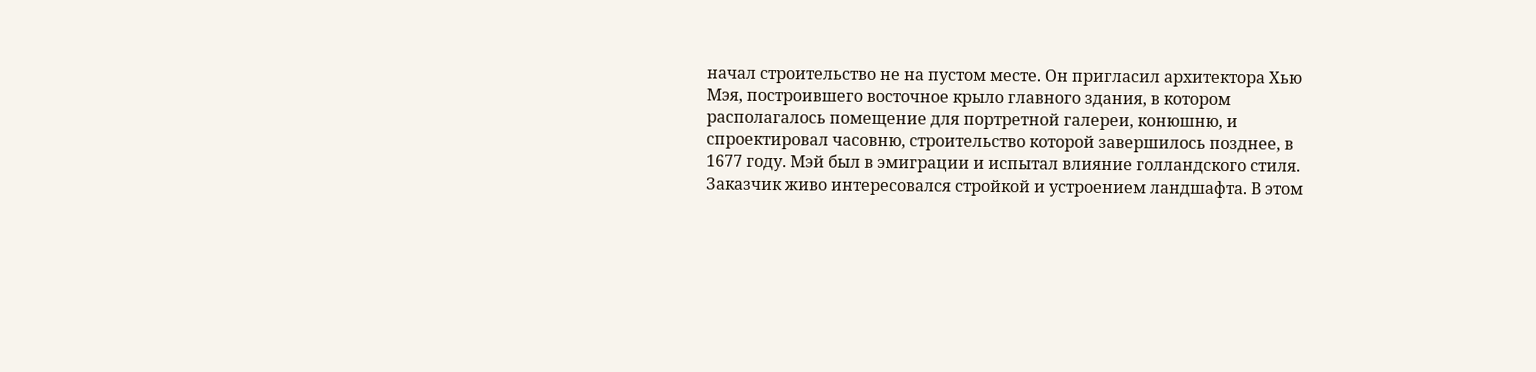начал строительство не на пустом месте. Он пригласил архитектора Хью Мэя, построившего восточное крыло главного здания, в котором располагалось помещение для портретной галереи, конюшню, и спроектировал часовню, строительство которой завершилось позднее, в 1677 году. Мэй был в эмиграции и испытал влияние голландского стиля. Заказчик живо интересовался стройкой и устроением ландшафта. В этом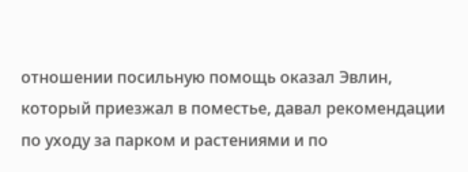отношении посильную помощь оказал Эвлин, который приезжал в поместье, давал рекомендации по уходу за парком и растениями и по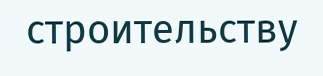строительству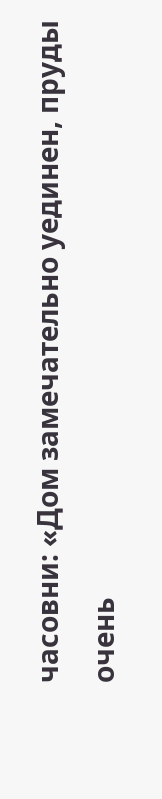часовни: «Дом замечательно уединен, пруды очень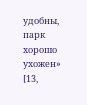удобны, парк хорошо ухожен» [13,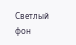Светлый фон